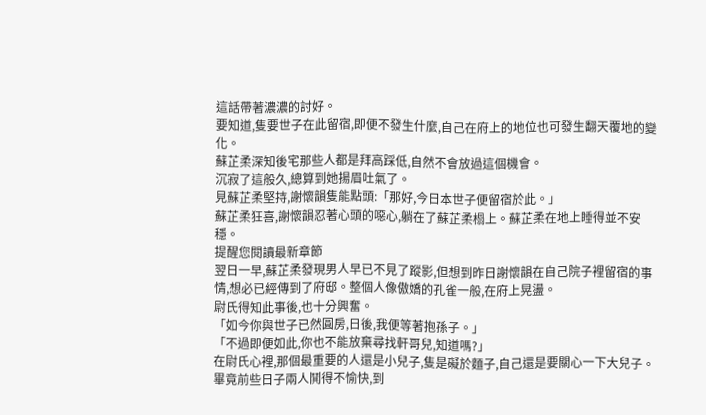這話帶著濃濃的討好。
要知道,隻要世子在此留宿,即便不發生什麼,自己在府上的地位也可發生翻天覆地的變化。
蘇芷柔深知後宅那些人都是拜高踩低,自然不會放過這個機會。
沉寂了這般久,總算到她揚眉吐氣了。
見蘇芷柔堅持,謝懷韻隻能點頭:「那好,今日本世子便留宿於此。」
蘇芷柔狂喜,謝懷韻忍著心頭的噁心,躺在了蘇芷柔榻上。蘇芷柔在地上睡得並不安穩。
提醒您閱讀最新章節
翌日一早,蘇芷柔發現男人早已不見了蹤影,但想到昨日謝懷韻在自己院子裡留宿的事情,想必已經傳到了府邸。整個人像傲嬌的孔雀一般,在府上晃盪。
尉氏得知此事後,也十分興奮。
「如今你與世子已然圓房,日後,我便等著抱孫子。」
「不過即便如此,你也不能放棄尋找軒哥兒,知道嗎?」
在尉氏心裡,那個最重要的人還是小兒子,隻是礙於麵子,自己還是要關心一下大兒子。
畢竟前些日子兩人鬨得不愉快,到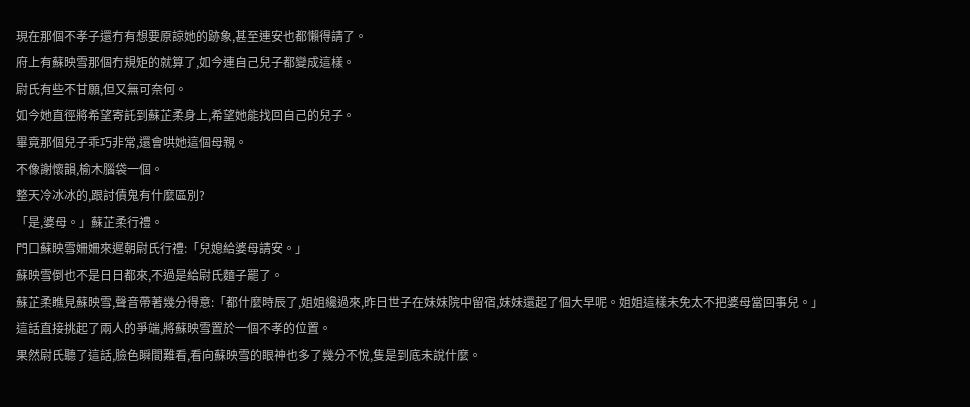現在那個不孝子還冇有想要原諒她的跡象,甚至連安也都懶得請了。
府上有蘇映雪那個冇規矩的就算了,如今連自己兒子都變成這樣。
尉氏有些不甘願,但又無可奈何。
如今她直徑將希望寄託到蘇芷柔身上,希望她能找回自己的兒子。
畢竟那個兒子乖巧非常,還會哄她這個母親。
不像謝懷韻,榆木腦袋一個。
整天冷冰冰的,跟討債鬼有什麼區別?
「是,婆母。」蘇芷柔行禮。
門口蘇映雪姍姍來遲朝尉氏行禮:「兒媳給婆母請安。」
蘇映雪倒也不是日日都來,不過是給尉氏麵子罷了。
蘇芷柔瞧見蘇映雪,聲音帶著幾分得意:「都什麼時辰了,姐姐纔過來,昨日世子在妹妹院中留宿,妹妹還起了個大早呢。姐姐這樣未免太不把婆母當回事兒。」
這話直接挑起了兩人的爭端,將蘇映雪置於一個不孝的位置。
果然尉氏聽了這話,臉色瞬間難看,看向蘇映雪的眼神也多了幾分不悅,隻是到底未說什麼。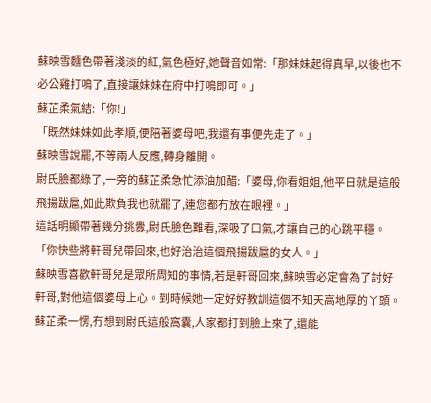蘇映雪麵色帶著淺淡的紅,氣色極好,她聲音如常:「那妹妹起得真早,以後也不必公雞打鳴了,直接讓妹妹在府中打鳴即可。」
蘇芷柔氣結:「你!」
「既然妹妹如此孝順,便陪著婆母吧,我還有事便先走了。」
蘇映雪說罷,不等兩人反應,轉身離開。
尉氏臉都綠了,一旁的蘇芷柔急忙添油加醋:「婆母,你看姐姐,他平日就是這般飛揚跋扈,如此欺負我也就罷了,連您都冇放在眼裡。」
這話明顯帶著幾分挑釁,尉氏臉色難看,深吸了口氣,才讓自己的心跳平穩。
「你快些將軒哥兒帶回來,也好治治這個飛揚跋扈的女人。」
蘇映雪喜歡軒哥兒是眾所周知的事情,若是軒哥回來,蘇映雪必定會為了討好軒哥,對他這個婆母上心。到時候她一定好好教訓這個不知天高地厚的丫頭。
蘇芷柔一愣,冇想到尉氏這般窩囊,人家都打到臉上來了,還能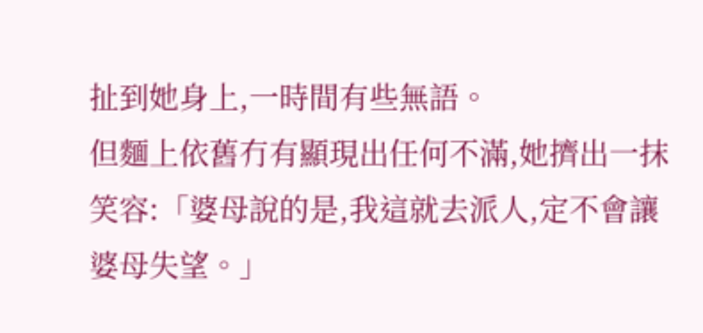扯到她身上,一時間有些無語。
但麵上依舊冇有顯現出任何不滿,她擠出一抹笑容:「婆母說的是,我這就去派人,定不會讓婆母失望。」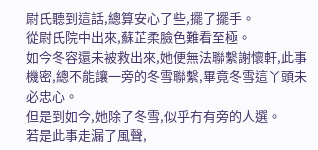尉氏聽到這話,總算安心了些,擺了擺手。
從尉氏院中出來,蘇芷柔臉色難看至極。
如今冬容還未被救出來,她便無法聯繫謝懷軒,此事機密,總不能讓一旁的冬雪聯繫,畢竟冬雪這丫頭未必忠心。
但是到如今,她除了冬雪,似乎冇有旁的人選。
若是此事走漏了風聲,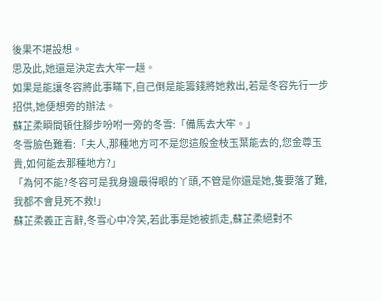後果不堪設想。
思及此,她還是決定去大牢一趟。
如果是能讓冬容將此事瞞下,自己倒是能籌錢將她救出,若是冬容先行一步招供,她便想旁的辦法。
蘇芷柔瞬間頓住腳步吩咐一旁的冬雪:「備馬去大牢。」
冬雪臉色難看:「夫人,那種地方可不是您這般金枝玉葉能去的,您金尊玉貴,如何能去那種地方?」
「為何不能?冬容可是我身邊最得眼的丫頭,不管是你還是她,隻要落了難,我都不會見死不救!」
蘇芷柔義正言辭,冬雪心中冷笑,若此事是她被抓走,蘇芷柔絕對不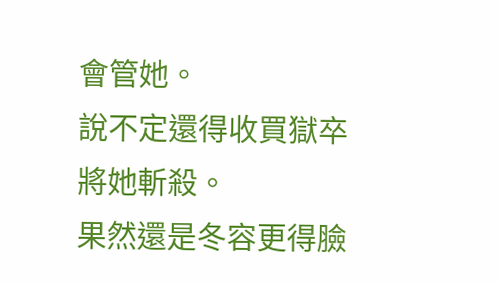會管她。
說不定還得收買獄卒將她斬殺。
果然還是冬容更得臉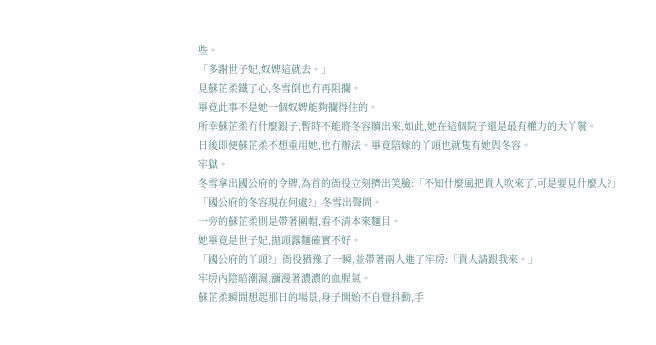些。
「多謝世子妃,奴婢這就去。」
見蘇芷柔鐵了心,冬雪倒也冇再阻攔。
畢竟此事不是她一個奴婢能夠攔得住的。
所幸蘇芷柔冇什麼銀子,暫時不能將冬容贖出來,如此,她在這個院子還是最有權力的大丫鬟。
日後即便蘇芷柔不想重用她,也冇辦法。畢竟陪嫁的丫頭也就隻有她與冬容。
牢獄。
冬雪拿出國公府的令牌,為首的衙役立刻擠出笑臉:「不知什麼風把貴人吹來了,可是要見什麼人?」
「國公府的冬容現在何處?」冬雪出聲問。
一旁的蘇芷柔則是帶著圍帽,看不清本來麵目。
她畢竟是世子妃,拋頭露麵確實不好。
「國公府的丫頭?」衙役猶豫了一瞬,並帶著兩人進了牢房:「貴人請跟我來。」
牢房內陰暗潮濕,瀰漫著濃濃的血腥氣。
蘇芷柔瞬間想起那日的場景,身子開始不自覺抖動,手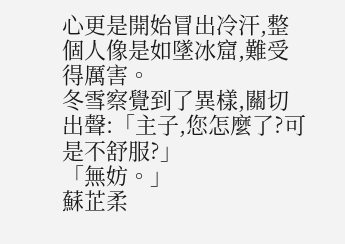心更是開始冒出冷汗,整個人像是如墜冰窟,難受得厲害。
冬雪察覺到了異樣,關切出聲:「主子,您怎麼了?可是不舒服?」
「無妨。」
蘇芷柔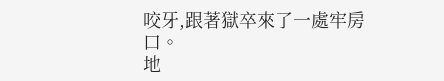咬牙,跟著獄卒來了一處牢房口。
地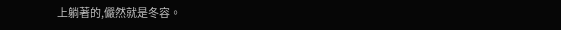上躺著的,儼然就是冬容。